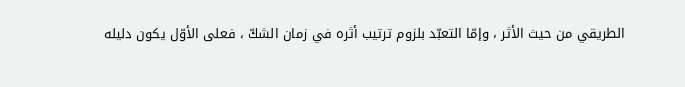الطريقي من حيث الأثر ، وإمّا التعبّد بلزوم ترتيب أثره في زمان الشكّ ، فعلى الأوّل يكون دليله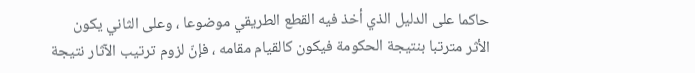حاكما على الدليل الذي أخذ فيه القطع الطريقي موضوعا ، وعلى الثاني يكون الأثر مترتبا بنتيجة الحكومة فيكون كالقيام مقامه ، فإنّ لزوم ترتيب الآثار نتيجة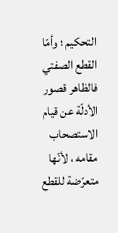التحكيم ؛ وأمّا القطع الصفتي فالظاهر قصور الأدلّة عن قيام الاستصحاب مقامه ، لأنّها متعرّضة للقطع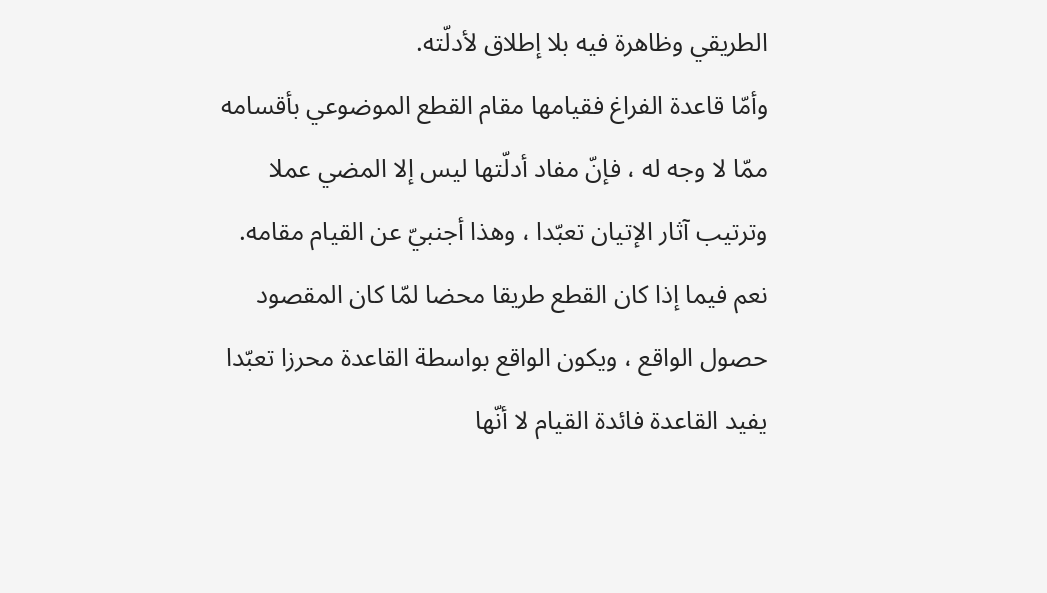الطريقي وظاهرة فيه بلا إطلاق لأدلّته.
وأمّا قاعدة الفراغ فقيامها مقام القطع الموضوعي بأقسامه ممّا لا وجه له ، فإنّ مفاد أدلّتها ليس إلا المضي عملا وترتيب آثار الإتيان تعبّدا ، وهذا أجنبيّ عن القيام مقامه.
نعم فيما إذا كان القطع طريقا محضا لمّا كان المقصود حصول الواقع ، ويكون الواقع بواسطة القاعدة محرزا تعبّدا يفيد القاعدة فائدة القيام لا أنّها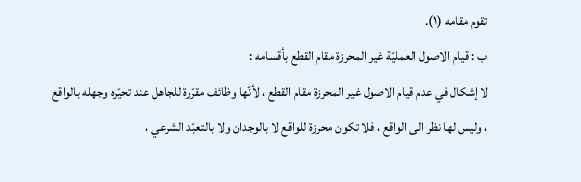تقوم مقامه (١).
ب : قيام الاصول العمليّة غير المحرزة مقام القطع بأقسامه :
لا إشكال في عدم قيام الاصول غير المحرزة مقام القطع ، لأنّها وظائف مقرّرة للجاهل عند تحيّره وجهله بالواقع ، وليس لها نظر الى الواقع ، فلا تكون محرزة للواقع لا بالوجدان ولا بالتعبّد الشرعي ،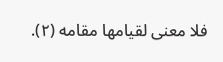فلا معنى لقيامها مقامه (٢).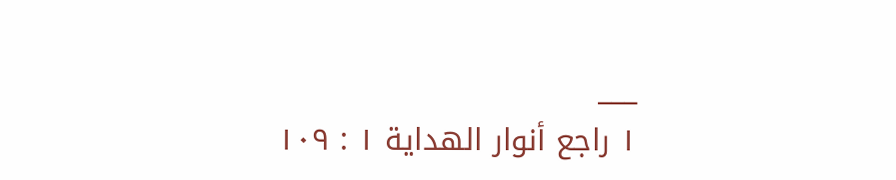___
١ راجع أنوار الهداية ١ : ١٠٩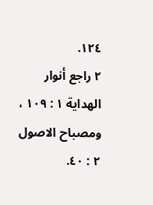١٢٤.
٢ راجع أنوار الهداية ١ : ١٠٩ ، ومصباح الاصول ٢ : ٤٠.